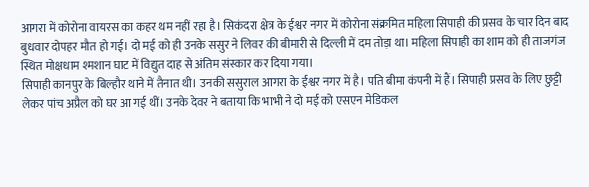आगरा में कोरोना वायरस का कहर थम नहीं रहा है। सिकंदरा क्षेत्र के ईश्वर नगर में कोरोना संक्रमित महिला सिपाही की प्रसव के चार दिन बाद बुधवार दोपहर मौत हो गई। दो मई को ही उनके ससुर ने लिवर की बीमारी से दिल्ली में दम तोड़ा था। महिला सिपाही का शाम को ही ताजगंज स्थित मोक्षधाम श्मशान घाट में विद्युत दाह से अंतिम संस्कार कर दिया गया।
सिपाही कानपुर के बिल्हौर थाने में तैनात थी। उनकी ससुराल आगरा के ईश्वर नगर में है। पति बीमा कंपनी में हैं। सिपाही प्रसव के लिए छुट्टी लेकर पांच अप्रैल को घर आ गई थीं। उनके देवर ने बताया कि भाभी ने दो मई को एसएन मेडिकल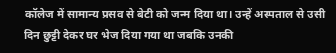कॉलेज में सामान्य प्रसव से बेटी को जन्म दिया था। उन्हें अस्पताल से उसी दिन छुट्टी देकर घर भेज दिया गया था जबकि उनकी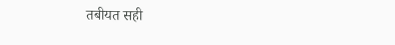तबीयत सही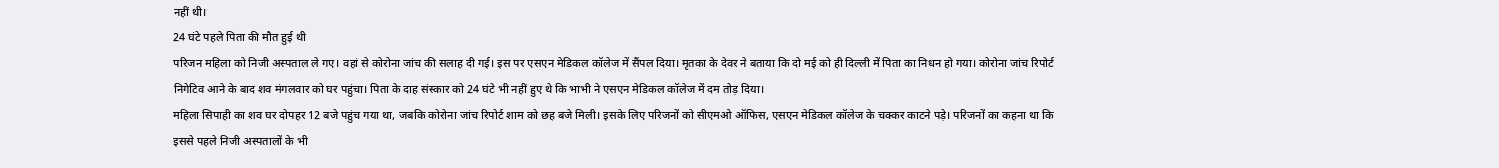नहीं थी।
24 घंटे पहले पिता की मौत हुई थी
परिजन महिला को निजी अस्पताल ले गए। वहां से कोरोना जांच की सलाह दी गई। इस पर एसएन मेडिकल कॉलेज में सैंपल दिया। मृतका के देवर ने बताया कि दो मई को ही दिल्ली में पिता का निधन हो गया। कोरोना जांच रिपोर्ट निगेटिव आने के बाद शव मंगलवार को घर पहुंचा। पिता के दाह संस्कार को 24 घंटे भी नहीं हुए थे कि भाभी ने एसएन मेडिकल कॉलेज में दम तोड़ दिया।
महिला सिपाही का शव घर दोपहर 12 बजे पहुंच गया था, जबकि कोरोना जांच रिपोर्ट शाम को छह बजे मिली। इसके लिए परिजनों को सीएमओ ऑफिस, एसएन मेडिकल कॉलेज के चक्कर काटने पड़े। परिजनों का कहना था कि इससे पहले निजी अस्पतालों के भी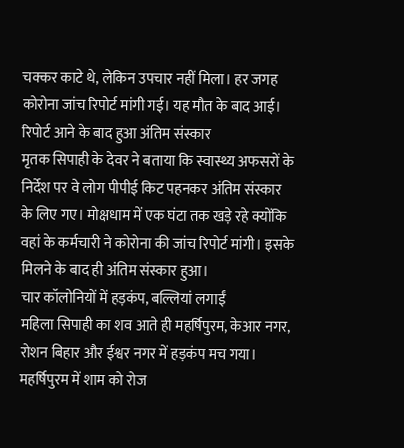चक्कर काटे थे, लेकिन उपचार नहीं मिला। हर जगह कोरोना जांच रिपोर्ट मांगी गई। यह मौत के बाद आई।
रिपोर्ट आने के बाद हुआ अंतिम संस्कार
मृतक सिपाही के देवर ने बताया कि स्वास्थ्य अफसरों के निर्देश पर वे लोग पीपीई किट पहनकर अंतिम संस्कार के लिए गए। मोक्षधाम में एक घंटा तक खड़े रहे क्योंकि वहां के कर्मचारी ने कोरोना की जांच रिपोर्ट मांगी। इसके मिलने के बाद ही अंतिम संस्कार हुआ।
चार कॉलोनियों में हड़कंप, बल्लियां लगाईं
महिला सिपाही का शव आते ही महर्षिपुरम, केआर नगर, रोशन बिहार और ईश्वर नगर में हड़कंप मच गया। महर्षिपुरम में शाम को रोज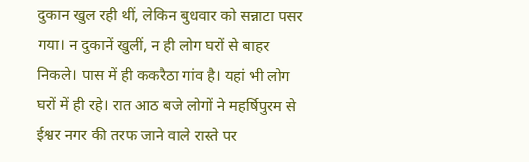दुकान खुल रही थीं, लेकिन बुधवार को सन्नाटा पसर गया। न दुकानें खुलीं, न ही लोग घरों से बाहर निकले। पास में ही ककरैठा गांव है। यहां भी लोग घरों में ही रहे। रात आठ बजे लोगों ने महर्षिपुरम से ईश्वर नगर की तरफ जाने वाले रास्ते पर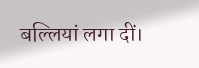बल्लियां लगा दीं।